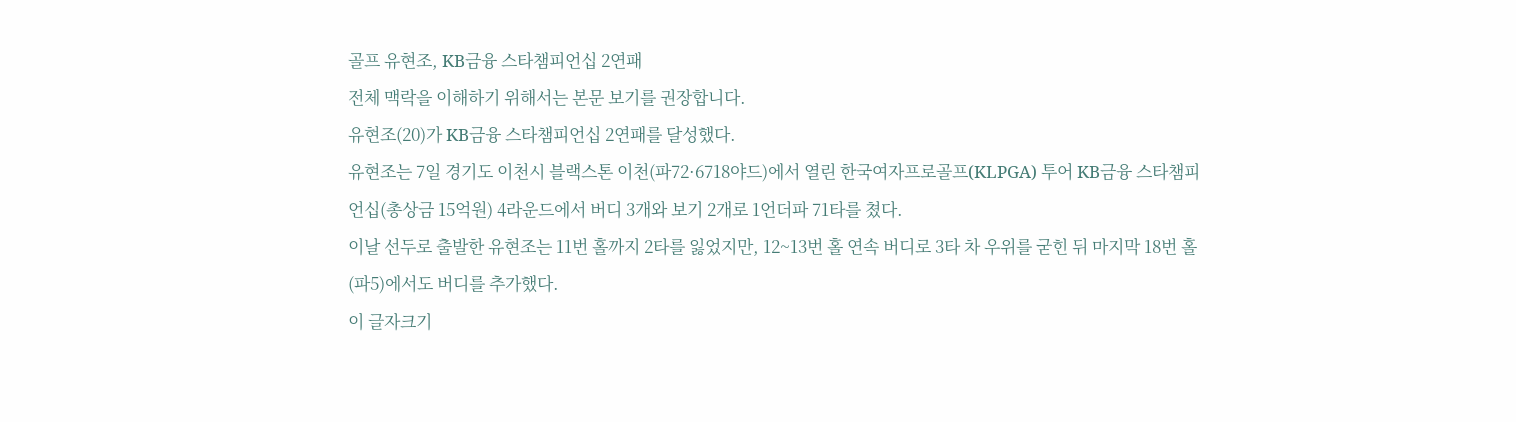골프 유현조, KB금융 스타챔피언십 2연패
전체 맥락을 이해하기 위해서는 본문 보기를 권장합니다.
유현조(20)가 KB금융 스타챔피언십 2연패를 달성했다.
유현조는 7일 경기도 이천시 블랙스톤 이천(파72·6718야드)에서 열린 한국여자프로골프(KLPGA) 투어 KB금융 스타챔피언십(총상금 15억원) 4라운드에서 버디 3개와 보기 2개로 1언더파 71타를 쳤다.
이날 선두로 출발한 유현조는 11번 홀까지 2타를 잃었지만, 12~13번 홀 연속 버디로 3타 차 우위를 굳힌 뒤 마지막 18번 홀(파5)에서도 버디를 추가했다.
이 글자크기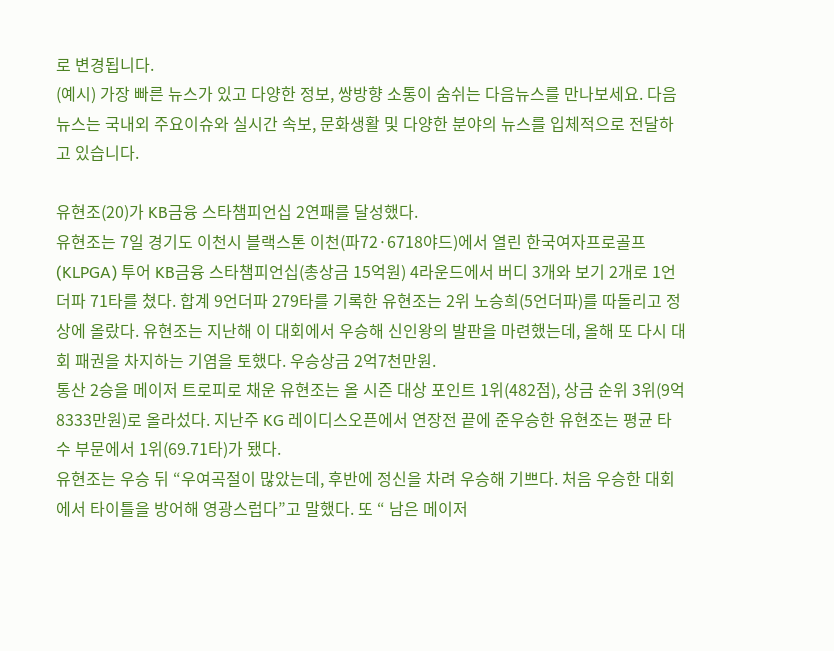로 변경됩니다.
(예시) 가장 빠른 뉴스가 있고 다양한 정보, 쌍방향 소통이 숨쉬는 다음뉴스를 만나보세요. 다음뉴스는 국내외 주요이슈와 실시간 속보, 문화생활 및 다양한 분야의 뉴스를 입체적으로 전달하고 있습니다.

유현조(20)가 KB금융 스타챔피언십 2연패를 달성했다.
유현조는 7일 경기도 이천시 블랙스톤 이천(파72·6718야드)에서 열린 한국여자프로골프(KLPGA) 투어 KB금융 스타챔피언십(총상금 15억원) 4라운드에서 버디 3개와 보기 2개로 1언더파 71타를 쳤다. 합계 9언더파 279타를 기록한 유현조는 2위 노승희(5언더파)를 따돌리고 정상에 올랐다. 유현조는 지난해 이 대회에서 우승해 신인왕의 발판을 마련했는데, 올해 또 다시 대회 패권을 차지하는 기염을 토했다. 우승상금 2억7천만원.
통산 2승을 메이저 트로피로 채운 유현조는 올 시즌 대상 포인트 1위(482점), 상금 순위 3위(9억8333만원)로 올라섰다. 지난주 KG 레이디스오픈에서 연장전 끝에 준우승한 유현조는 평균 타수 부문에서 1위(69.71타)가 됐다.
유현조는 우승 뒤 “우여곡절이 많았는데, 후반에 정신을 차려 우승해 기쁘다. 처음 우승한 대회에서 타이틀을 방어해 영광스럽다”고 말했다. 또 “ 남은 메이저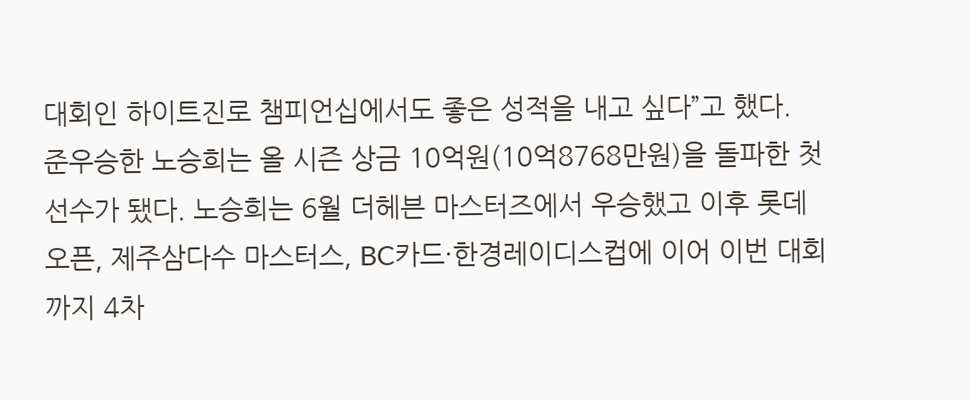대회인 하이트진로 챔피언십에서도 좋은 성적을 내고 싶다”고 했다.
준우승한 노승희는 올 시즌 상금 10억원(10억8768만원)을 돌파한 첫 선수가 됐다. 노승희는 6월 더헤븐 마스터즈에서 우승했고 이후 롯데오픈, 제주삼다수 마스터스, BC카드·한경레이디스컵에 이어 이번 대회까지 4차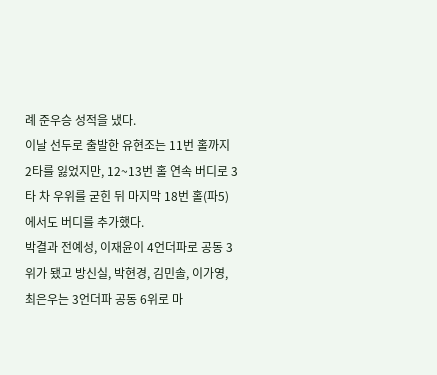례 준우승 성적을 냈다.
이날 선두로 출발한 유현조는 11번 홀까지 2타를 잃었지만, 12~13번 홀 연속 버디로 3타 차 우위를 굳힌 뒤 마지막 18번 홀(파5)에서도 버디를 추가했다.
박결과 전예성, 이재윤이 4언더파로 공동 3위가 됐고 방신실, 박현경, 김민솔, 이가영, 최은우는 3언더파 공동 6위로 마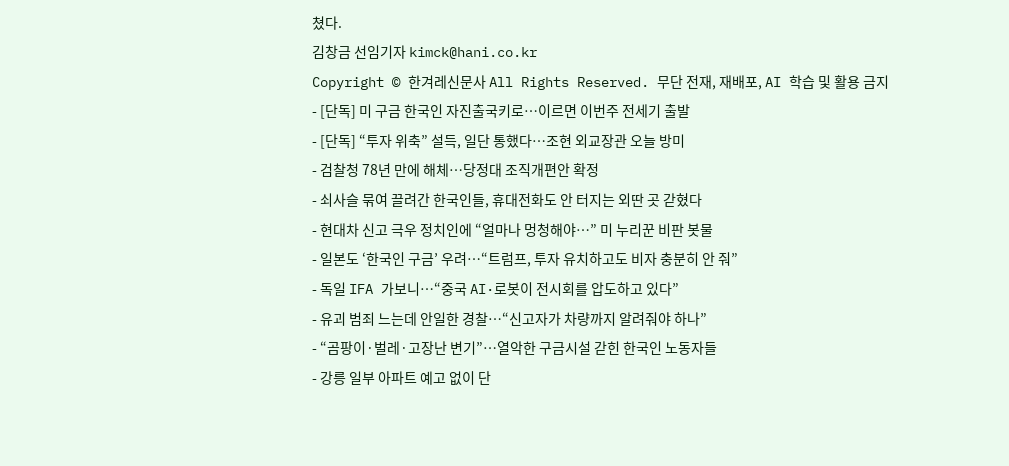쳤다.
김창금 선임기자 kimck@hani.co.kr
Copyright © 한겨레신문사 All Rights Reserved. 무단 전재, 재배포, AI 학습 및 활용 금지
- [단독] 미 구금 한국인 자진출국키로…이르면 이번주 전세기 출발
- [단독] “투자 위축” 설득, 일단 통했다…조현 외교장관 오늘 방미
- 검찰청 78년 만에 해체…당정대 조직개편안 확정
- 쇠사슬 묶여 끌려간 한국인들, 휴대전화도 안 터지는 외딴 곳 갇혔다
- 현대차 신고 극우 정치인에 “얼마나 멍청해야…” 미 누리꾼 비판 봇물
- 일본도 ‘한국인 구금’ 우려…“트럼프, 투자 유치하고도 비자 충분히 안 줘”
- 독일 IFA 가보니…“중국 AI·로봇이 전시회를 압도하고 있다”
- 유괴 범죄 느는데 안일한 경찰…“신고자가 차량까지 알려줘야 하나”
- “곰팡이·벌레·고장난 변기”…열악한 구금시설 갇힌 한국인 노동자들
- 강릉 일부 아파트 예고 없이 단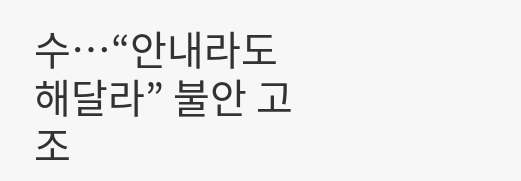수…“안내라도 해달라” 불안 고조